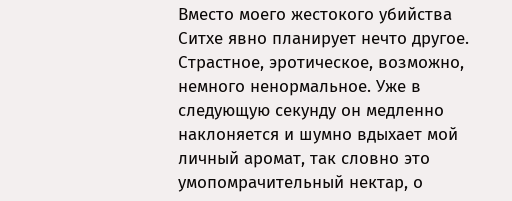Вместо моего жестокого убийства Ситхе явно планирует нечто другое. Страстное, эротическое, возможно, немного ненормальное. Уже в следующую секунду он медленно наклоняется и шумно вдыхает мой личный аромат, так словно это умопомрачительный нектар, о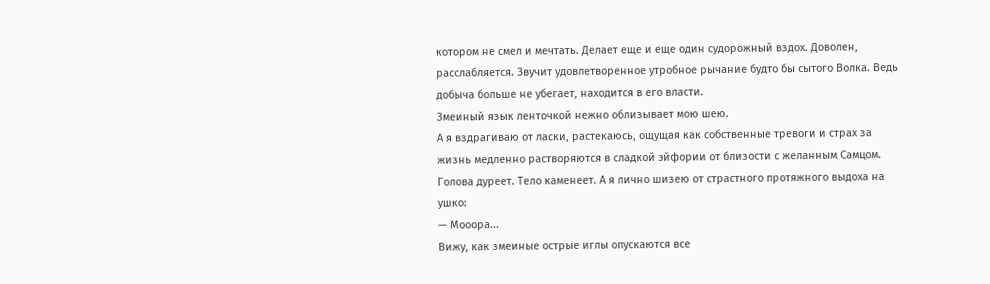котором не смел и мечтать. Делает еще и еще один судорожный вздох. Доволен, расслабляется. Звучит удовлетворенное утробное рычание будто бы сытого Волка. Ведь добыча больше не убегает, находится в его власти.
Змеиный язык ленточкой нежно облизывает мою шею.
А я вздрагиваю от ласки, растекаюсь, ощущая как собственные тревоги и страх за жизнь медленно растворяются в сладкой эйфории от близости с желанным Самцом. Голова дуреет. Тело каменеет. А я лично шизею от страстного протяжного выдоха на ушко:
— Мооора...
Вижу, как змеиные острые иглы опускаются все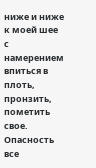ниже и ниже к моей шее с намерением впиться в плоть, пронзить, пометить свое.
Опасность все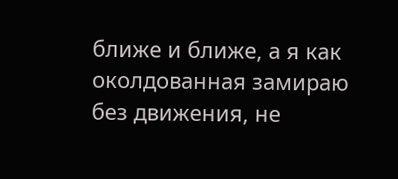ближе и ближе, а я как околдованная замираю без движения, не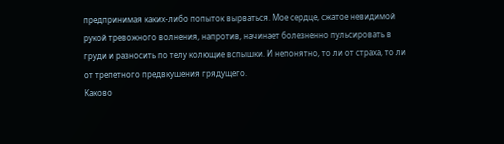предпринимая каких-либо попыток вырваться. Мое сердце, сжатое невидимой рукой тревожного волнения, напротив, начинает болезненно пульсировать в груди и разносить по телу колющие вспышки. И непонятно, то ли от страха, то ли от трепетного предвкушения грядущего.
Каково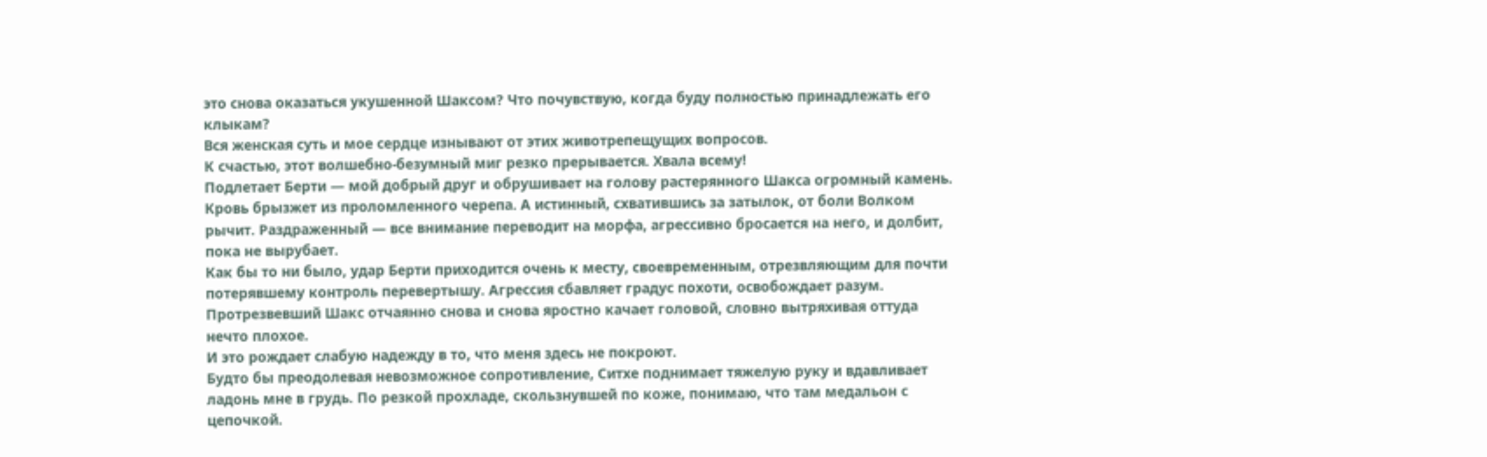это снова оказаться укушенной Шаксом? Что почувствую, когда буду полностью принадлежать его клыкам?
Вся женская суть и мое сердце изнывают от этих животрепещущих вопросов.
К счастью, этот волшебно-безумный миг резко прерывается. Хвала всему!
Подлетает Берти — мой добрый друг и обрушивает на голову растерянного Шакса огромный камень. Кровь брызжет из проломленного черепа. А истинный, схватившись за затылок, от боли Волком рычит. Раздраженный — все внимание переводит на морфа, агрессивно бросается на него, и долбит, пока не вырубает.
Как бы то ни было, удар Берти приходится очень к месту, своевременным, отрезвляющим для почти потерявшему контроль перевертышу. Агрессия сбавляет градус похоти, освобождает разум. Протрезвевший Шакс отчаянно снова и снова яростно качает головой, словно вытряхивая оттуда нечто плохое.
И это рождает слабую надежду в то, что меня здесь не покроют.
Будто бы преодолевая невозможное сопротивление, Ситхе поднимает тяжелую руку и вдавливает ладонь мне в грудь. По резкой прохладе, скользнувшей по коже, понимаю, что там медальон с цепочкой.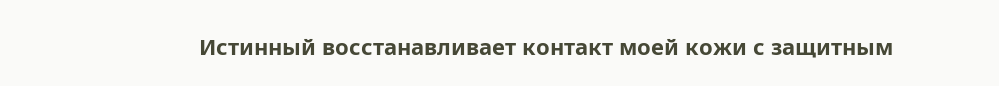Истинный восстанавливает контакт моей кожи с защитным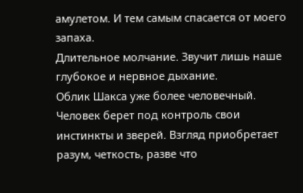амулетом. И тем самым спасается от моего запаха.
Длительное молчание. Звучит лишь наше глубокое и нервное дыхание.
Облик Шакса уже более человечный. Человек берет под контроль свои инстинкты и зверей. Взгляд приобретает разум, четкость, разве что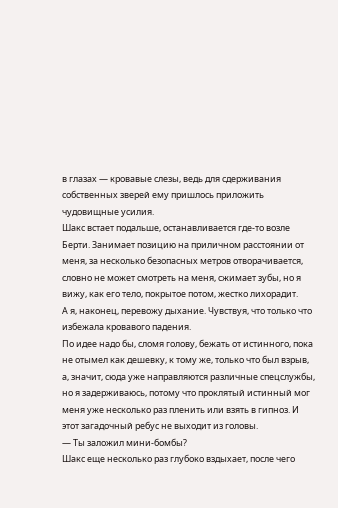в глазах — кровавые слезы, ведь для сдерживания собственных зверей ему пришлось приложить чудовищные усилия.
Шакс встает подальше, останавливается где-то возле Берти. Занимает позицию на приличном расстоянии от меня, за несколько безопасных метров отворачивается, словно не может смотреть на меня, сжимает зубы, но я вижу, как его тело, покрытое потом, жестко лихорадит.
А я, наконец, перевожу дыхание. Чувствуя, что только что избежала кровавого падения.
По идее надо бы, сломя голову, бежать от истинного, пока не отымел как дешевку, к тому же, только что был взрыв, а, значит, сюда уже направляются различные спецслужбы, но я задерживаюсь, потому что проклятый истинный мог меня уже несколько раз пленить или взять в гипноз. И этот загадочный ребус не выходит из головы.
— Ты заложил мини-бомбы?
Шакс еще несколько раз глубоко вздыхает, после чего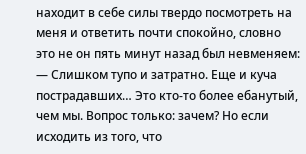находит в себе силы твердо посмотреть на меня и ответить почти спокойно, словно это не он пять минут назад был невменяем:
— Слишком тупо и затратно. Еще и куча пострадавших… Это кто-то более ебанутый, чем мы. Вопрос только: зачем? Но если исходить из того, что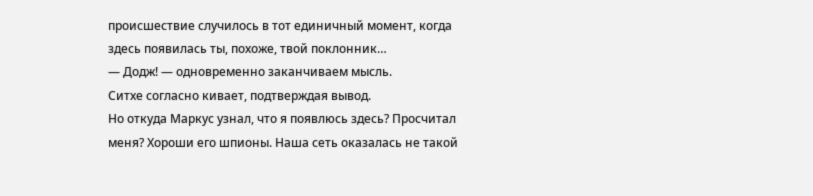происшествие случилось в тот единичный момент, когда здесь появилась ты, похоже, твой поклонник…
— Додж! — одновременно заканчиваем мысль.
Ситхе согласно кивает, подтверждая вывод.
Но откуда Маркус узнал, что я появлюсь здесь? Просчитал меня? Хороши его шпионы. Наша сеть оказалась не такой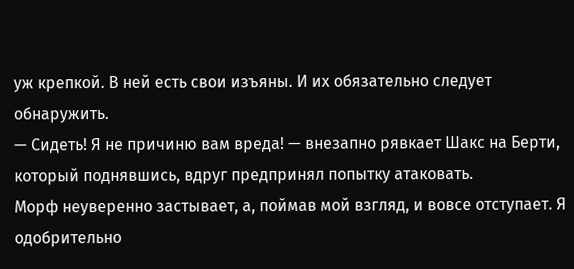уж крепкой. В ней есть свои изъяны. И их обязательно следует обнаружить.
— Сидеть! Я не причиню вам вреда! — внезапно рявкает Шакс на Берти, который поднявшись, вдруг предпринял попытку атаковать.
Морф неуверенно застывает, а, поймав мой взгляд, и вовсе отступает. Я одобрительно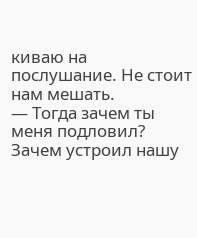киваю на послушание. Не стоит нам мешать.
— Тогда зачем ты меня подловил? Зачем устроил нашу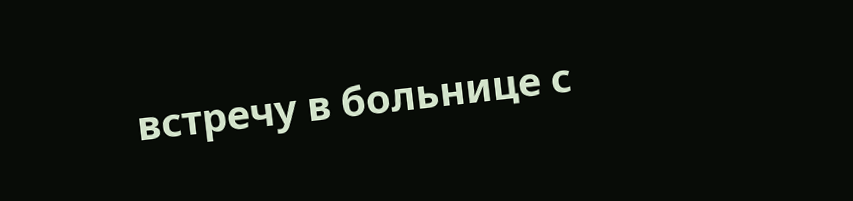встречу в больнице с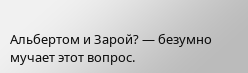Альбертом и Зарой? — безумно мучает этот вопрос.